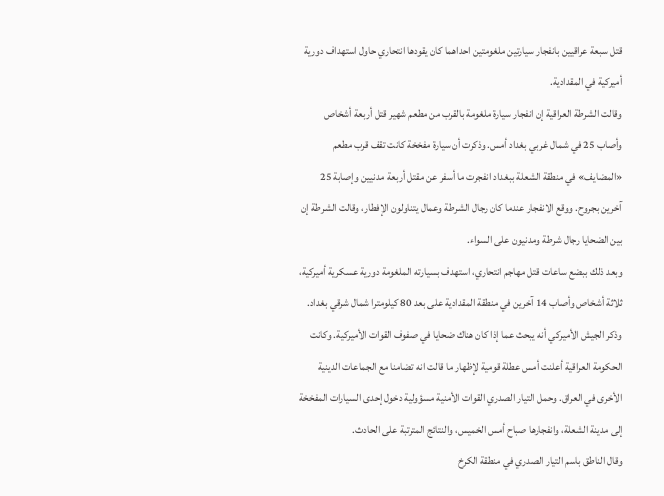قتل سبعة عراقيين بانفجار سيارتين ملغومتين احداهما كان يقودها انتحاري حاول استهداف دورية أميركية في المقدادية.
وقالت الشرطة العراقية إن انفجار سيارة ملغومة بالقرب من مطعم شهير قتل أربعة أشخاص وأصاب 25 في شمال غربي بغداد أمس. وذكرت أن سيارة مفخخة كانت تقف قرب مطعم «المضايف» في منطقة الشعلة ببغداد انفجرت ما أسفر عن مقتل أربعة مدنيين وإصابة 25 آخرين بجروح. ووقع الانفجار عندما كان رجال الشرطة وعمال يتناولون الإفطار، وقالت الشرطة إن بين الضحايا رجال شرطة ومدنيون على السواء.
وبعد ذلك ببضع ساعات قتل مهاجم انتحاري، استهدف بسيارته الملغومة دورية عسكرية أميركية، ثلاثة أشخاص وأصاب 14 آخرين في منطقة المقدادية على بعد 80 كيلومترا شمال شرقي بغداد. وذكر الجيش الأميركي أنه يبحث عما إذا كان هناك ضحايا في صفوف القوات الأميركية. وكانت الحكومة العراقية أعلنت أمس عطلة قومية لإظهار ما قالت انه تضامنا مع الجماعات الدينية الأخرى في العراق. وحمل التيار الصدري القوات الأمنية مسؤولية دخول إحدى السيارات المفخخة إلى مدينة الشعلة، وانفجارها صباح أمس الخميس، والنتائج المترتبة على الحادث.
وقال الناطق باسم التيار الصدري في منطقة الكرخ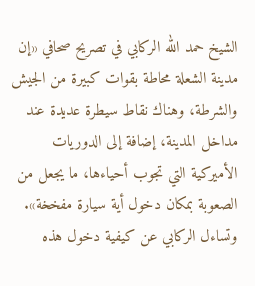الشيخ حمد الله الركابي في تصريح صحافي «إن مدينة الشعلة محاطة بقوات كبيرة من الجيش والشرطة، وهناك نقاط سيطرة عديدة عند مداخل المدينة، إضافة إلى الدوريات الأميركية التي تجوب أحياءها، ما يجعل من الصعوبة بمكان دخول أية سيارة مفخخة». وتساءل الركابي عن كيفية دخول هذه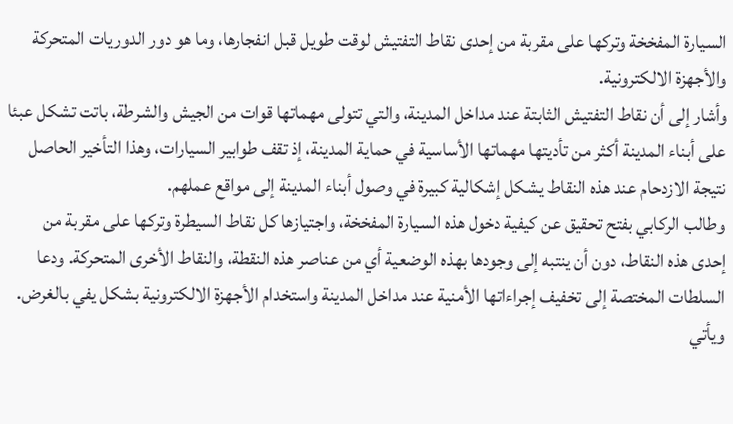السيارة المفخخة وتركها على مقربة من إحدى نقاط التفتيش لوقت طويل قبل انفجارها، وما هو دور الدوريات المتحركة والأجهزة الالكترونية.
وأشار إلى أن نقاط التفتيش الثابتة عند مداخل المدينة، والتي تتولى مهماتها قوات من الجيش والشرطة، باتت تشكل عبئا على أبناء المدينة أكثر من تأديتها مهماتها الأساسية في حماية المدينة، إذ تقف طوابير السيارات، وهذا التأخير الحاصل نتيجة الازدحام عند هذه النقاط يشكل إشكالية كبيرة في وصول أبناء المدينة إلى مواقع عملهم.
وطالب الركابي بفتح تحقيق عن كيفية دخول هذه السيارة المفخخة، واجتيازها كل نقاط السيطرة وتركها على مقربة من إحدى هذه النقاط، دون أن ينتبه إلى وجودها بهذه الوضعية أي من عناصر هذه النقطة، والنقاط الأخرى المتحركة. ودعا السلطات المختصة إلى تخفيف إجراءاتها الأمنية عند مداخل المدينة واستخدام الأجهزة الالكترونية بشكل يفي بالغرض. ويأتي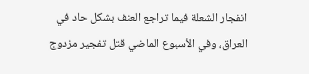انفجار الشعلة فيما تراجع العنف بشكل حاد في العراق، وفي الأسبوع الماضي قتل تفجير مزدوج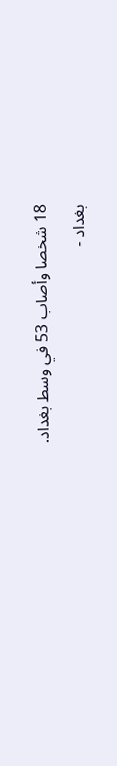18 شخصا وأصاب 53 في وسط بغداد.
بغداد -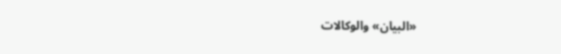«البيان» والوكالات